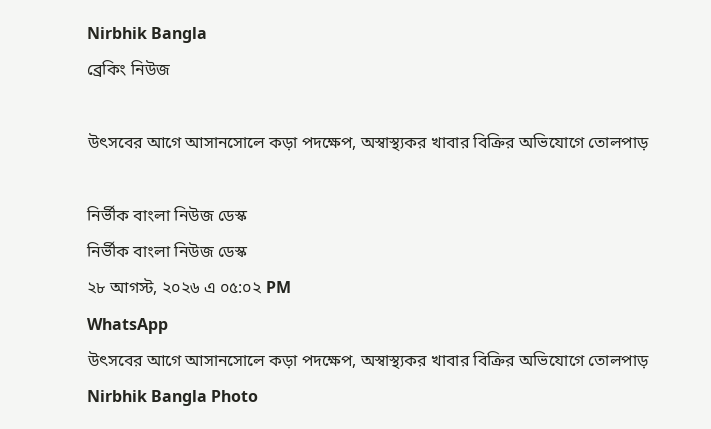Nirbhik Bangla
ব্রেকিং নিউজ

উৎসবের আগে আসানসোলে কড়া পদক্ষেপ, অস্বাস্থ্যকর খাবার বিক্রির অভিযোগে তোলপাড়

নির্ভীক বাংলা নিউজ ডেস্ক
নির্ভীক বাংলা নিউজ ডেস্ক
২৮ আগস্ট, ২০২৬ এ ০৫:০২ PM
WhatsApp
উৎসবের আগে আসানসোলে কড়া পদক্ষেপ, অস্বাস্থ্যকর খাবার বিক্রির অভিযোগে তোলপাড়
Nirbhik Bangla Photo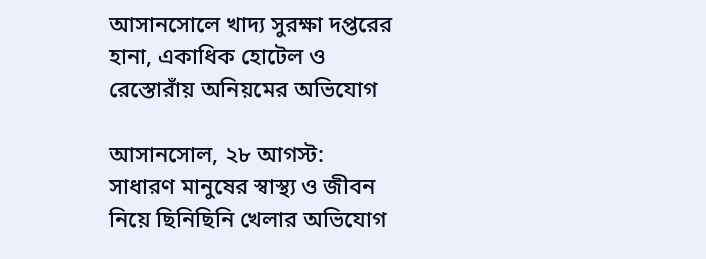আসানসোলে খাদ্য সুরক্ষা দপ্তরের হানা, একাধিক হোটেল ও রেস্তোরাঁয় অনিয়মের অভিযোগ

আসানসোল, ২৮ আগস্ট: সাধারণ মানুষের স্বাস্থ্য ও জীবন নিয়ে ছিনিছিনি খেলার অভিযোগ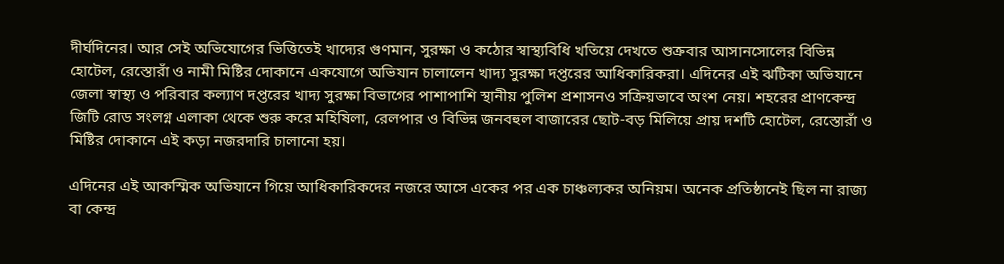দীর্ঘদিনের। আর সেই অভিযোগের ভিত্তিতেই খাদ্যের গুণমান, সুরক্ষা ও কঠোর স্বাস্থ্যবিধি খতিয়ে দেখতে শুক্রবার আসানসোলের বিভিন্ন হোটেল, রেস্তোরাঁ ও নামী মিষ্টির দোকানে একযোগে অভিযান চালালেন খাদ্য সুরক্ষা দপ্তরের আধিকারিকরা। এদিনের এই ঝটিকা অভিযানে জেলা স্বাস্থ্য ও পরিবার কল্যাণ দপ্তরের খাদ্য সুরক্ষা বিভাগের পাশাপাশি স্থানীয় পুলিশ প্রশাসনও সক্রিয়ভাবে অংশ নেয়। শহরের প্রাণকেন্দ্র জিটি রোড সংলগ্ন এলাকা থেকে শুরু করে মহিষিলা, রেলপার ও বিভিন্ন জনবহুল বাজারের ছোট-বড় মিলিয়ে প্রায় দশটি হোটেল, রেস্তোরাঁ ও মিষ্টির দোকানে এই কড়া নজরদারি চালানো হয়।

এদিনের এই আকস্মিক অভিযানে গিয়ে আধিকারিকদের নজরে আসে একের পর এক চাঞ্চল্যকর অনিয়ম। অনেক প্রতিষ্ঠানেই ছিল না রাজ্য বা কেন্দ্র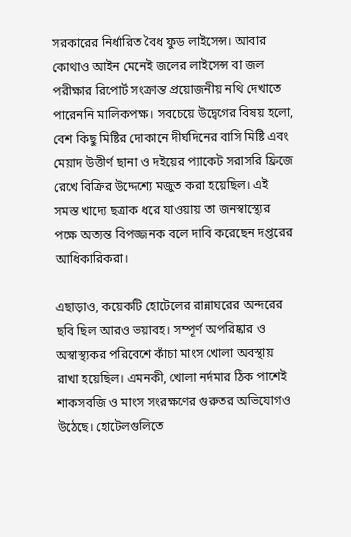সরকারের নির্ধারিত বৈধ ফুড লাইসেন্স। আবার কোথাও আইন মেনেই জলের লাইসেন্স বা জল পরীক্ষার রিপোর্ট সংক্রান্ত প্রয়োজনীয় নথি দেখাতে পারেননি মালিকপক্ষ। সবচেয়ে উদ্বেগের বিষয় হলো, বেশ কিছু মিষ্টির দোকানে দীর্ঘদিনের বাসি মিষ্টি এবং মেয়াদ উত্তীর্ণ ছানা ও দইয়ের প্যাকেট সরাসরি ফ্রিজে রেখে বিক্রির উদ্দেশ্যে মজুত করা হয়েছিল। এই সমস্ত খাদ্যে ছত্রাক ধরে যাওয়ায় তা জনস্বাস্থ্যের পক্ষে অত্যন্ত বিপজ্জনক বলে দাবি করেছেন দপ্তরের আধিকারিকরা।

এছাড়াও, কয়েকটি হোটেলের রান্নাঘরের অন্দরের ছবি ছিল আরও ভয়াবহ। সম্পূর্ণ অপরিষ্কার ও অস্বাস্থ্যকর পরিবেশে কাঁচা মাংস খোলা অবস্থায় রাখা হয়েছিল। এমনকী, খোলা নর্দমার ঠিক পাশেই শাকসবজি ও মাংস সংরক্ষণের গুরুতর অভিযোগও উঠেছে। হোটেলগুলিতে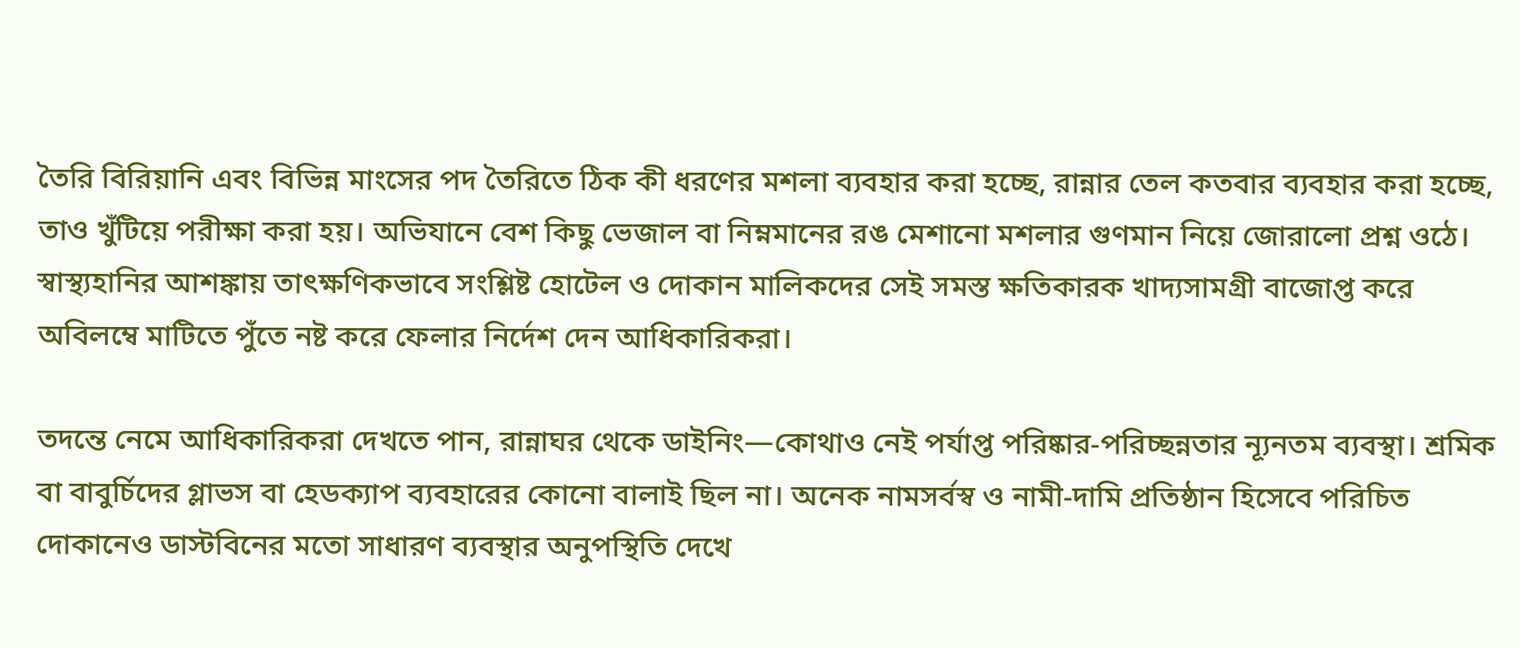তৈরি বিরিয়ানি এবং বিভিন্ন মাংসের পদ তৈরিতে ঠিক কী ধরণের মশলা ব্যবহার করা হচ্ছে, রান্নার তেল কতবার ব্যবহার করা হচ্ছে, তাও খুঁটিয়ে পরীক্ষা করা হয়। অভিযানে বেশ কিছু ভেজাল বা নিম্নমানের রঙ মেশানো মশলার গুণমান নিয়ে জোরালো প্রশ্ন ওঠে। স্বাস্থ্যহানির আশঙ্কায় তাৎক্ষণিকভাবে সংশ্লিষ্ট হোটেল ও দোকান মালিকদের সেই সমস্ত ক্ষতিকারক খাদ্যসামগ্রী বাজোপ্ত করে অবিলম্বে মাটিতে পুঁতে নষ্ট করে ফেলার নির্দেশ দেন আধিকারিকরা।

তদন্তে নেমে আধিকারিকরা দেখতে পান, রান্নাঘর থেকে ডাইনিং—কোথাও নেই পর্যাপ্ত পরিষ্কার-পরিচ্ছন্নতার ন্যূনতম ব্যবস্থা। শ্রমিক বা বাবুর্চিদের গ্লাভস বা হেডক্যাপ ব্যবহারের কোনো বালাই ছিল না। অনেক নামসর্বস্ব ও নামী-দামি প্রতিষ্ঠান হিসেবে পরিচিত দোকানেও ডাস্টবিনের মতো সাধারণ ব্যবস্থার অনুপস্থিতি দেখে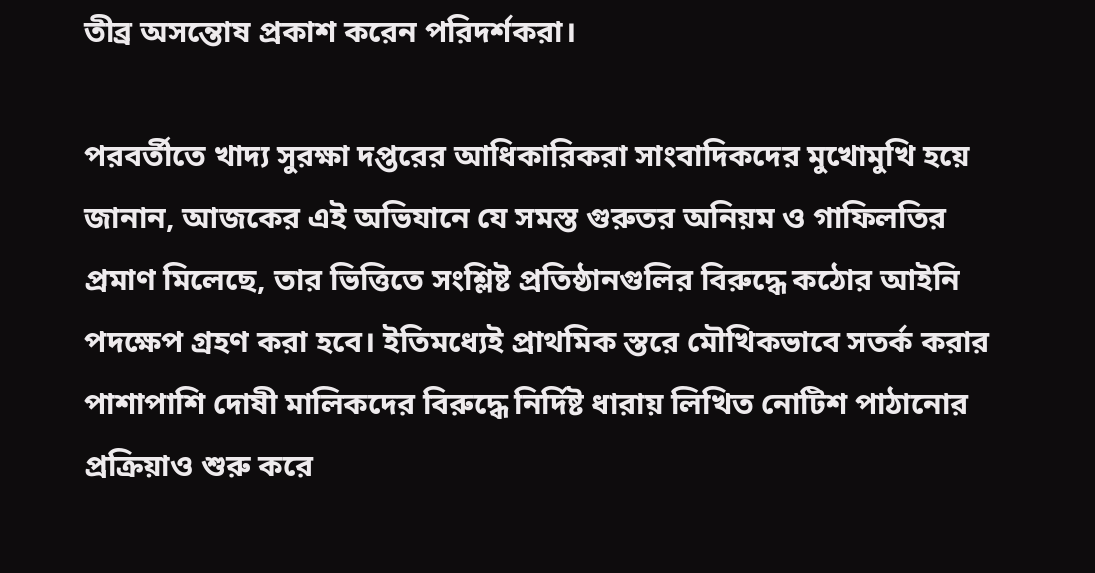তীব্র অসন্তোষ প্রকাশ করেন পরিদর্শকরা।

পরবর্তীতে খাদ্য সুরক্ষা দপ্তরের আধিকারিকরা সাংবাদিকদের মুখোমুখি হয়ে জানান, আজকের এই অভিযানে যে সমস্ত গুরুতর অনিয়ম ও গাফিলতির প্রমাণ মিলেছে, তার ভিত্তিতে সংশ্লিষ্ট প্রতিষ্ঠানগুলির বিরুদ্ধে কঠোর আইনি পদক্ষেপ গ্রহণ করা হবে। ইতিমধ্যেই প্রাথমিক স্তরে মৌখিকভাবে সতর্ক করার পাশাপাশি দোষী মালিকদের বিরুদ্ধে নির্দিষ্ট ধারায় লিখিত নোটিশ পাঠানোর প্রক্রিয়াও শুরু করে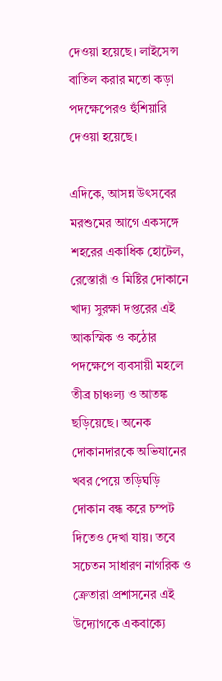দেওয়া হয়েছে। লাইসেন্স বাতিল করার মতো কড়া পদক্ষেপেরও হুঁশিয়ারি দেওয়া হয়েছে।

এদিকে, আসন্ন উৎসবের মরশুমের আগে একসঙ্গে শহরের একাধিক হোটেল, রেস্তোরাঁ ও মিষ্টির দোকানে খাদ্য সুরক্ষা দপ্তরের এই আকস্মিক ও কঠোর পদক্ষেপে ব্যবসায়ী মহলে তীব্র চাঞ্চল্য ও আতঙ্ক ছড়িয়েছে। অনেক দোকানদারকে অভিযানের খবর পেয়ে তড়িঘড়ি দোকান বন্ধ করে চম্পট দিতেও দেখা যায়। তবে সচেতন সাধারণ নাগরিক ও ক্রেতারা প্রশাসনের এই উদ্যোগকে একবাক্যে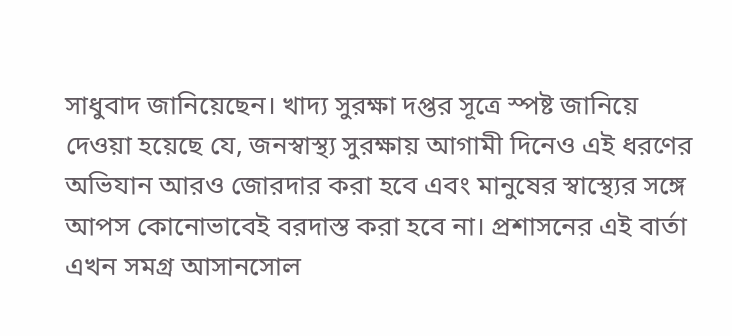সাধুবাদ জানিয়েছেন। খাদ্য সুরক্ষা দপ্তর সূত্রে স্পষ্ট জানিয়ে দেওয়া হয়েছে যে, জনস্বাস্থ্য সুরক্ষায় আগামী দিনেও এই ধরণের অভিযান আরও জোরদার করা হবে এবং মানুষের স্বাস্থ্যের সঙ্গে আপস কোনোভাবেই বরদাস্ত করা হবে না। প্রশাসনের এই বার্তা এখন সমগ্র আসানসোল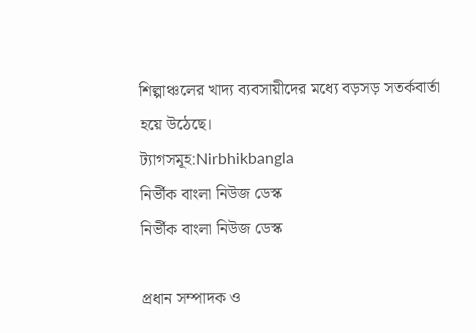শিল্পাঞ্চলের খাদ্য ব্যবসায়ীদের মধ্যে বড়সড় সতর্কবার্তা হয়ে উঠেছে।
ট্যাগসমূহ:Nirbhikbangla
নির্ভীক বাংলা নিউজ ডেস্ক
নির্ভীক বাংলা নিউজ ডেস্ক

প্রধান সম্পাদক ও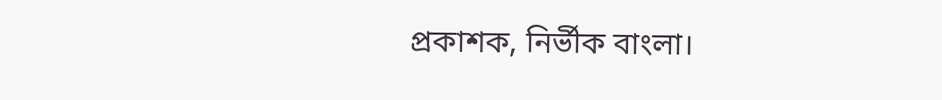প্রকাশক, নির্ভীক বাংলা।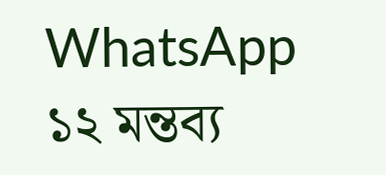WhatsApp
১২ মন্তব্য